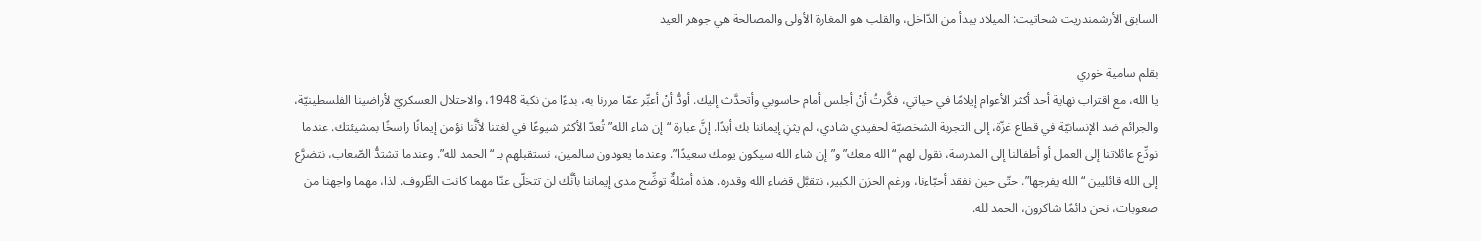السابق الأرشمندريت شحاتيت: الميلاد يبدأ من الدّاخل، والقلب هو المغارة الأولى والمصالحة هي جوهر العيد

بقلم سامية خوري
يا الله، مع اقتراب نهاية أحد أكثر الأعوام إيلامًا في حياتي، فكَّرتُ أنْ أجلس أمام حاسوبي وأتحدَّث إليك. أودُّ أنْ أعبِّر عمّا مررنا به، بدءًا من نكبة 1948، والاحتلال العسكريّ لأراضينا الفلسطينيّة، والجرائم ضد الإنسانيّة في قطاع غزّة، إلى التجربة الشخصيّة لحفيدي شادي، لم يثنِ إيماننا بك أبدًا. إنَّ عبارة “إن شاء الله” تُعدّ الأكثر شيوعًا في لغتنا لأنَّنا نؤمن إيمانًا راسخًا بمشيئتك. عندما نودِّع عائلاتنا إلى العمل أو أطفالنا إلى المدرسة، نقول لهم “الله معك” و”إن شاء الله سيكون يومك سعيدًا”. وعندما يعودون سالمين، نستقبلهم بـ “الحمد لله”. وعندما تشتدُّ الصّعاب، نتضرَّع إلى الله قائليين “الله يفرجها”. حتّى حين نفقد أحبّاءنا، ورغم الحزن الكبير، نتقبَّل قضاء الله وقدره. هذه أمثلةٌ توضِّح مدى إيماننا بأنَّك لن تتخلّى عنّا مهما كانت الظّروف. لذا، مهما واجهنا من صعوبات، نحن دائمًا شاكرون، الحمد لله.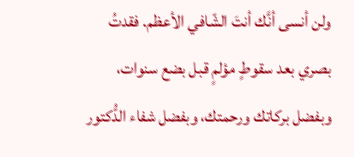ولن أنسى أنَّك أنتَ الشّافي الأعظم. فقدتُ بصري بعد سقوطٍ مؤلمٍ قبل بضع سنوات، وبفضل بركاتك ورحمتك، وبفضل شفاء الدُّكتور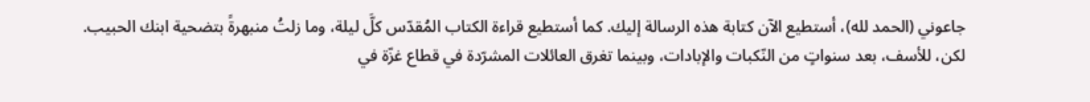جاعوني (الحمد لله)، أستطيع الآن كتابة هذه الرسالة إليك. كما أستطيع قراءة الكتاب المُقدّس كلَّ ليلة، وما زلتُ منبهرةً بتضحية ابنك الحبيب.
لكن، للأسف، بعد سنواتٍ من النّكبات والإبادات، وبينما تغرق العائلات المشرّدة في قطاع غزّة في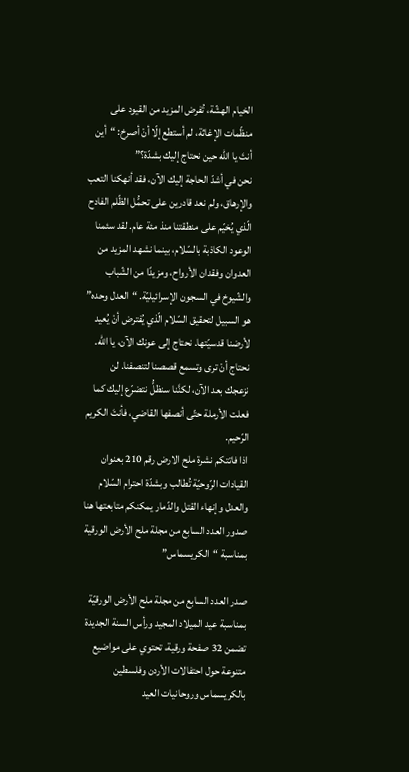الخيام الهشّة، تُفرض المزيد من القيود على منظّمات الإغاثة، لم أستطع إلّا أنْ أصرخ: “أين أنتَ يا الله حين نحتاج إليك بشدّة؟”
نحن في أشدّ الحاجة إليك الآن، فقد أنهكنا التعب والإرهاق، ولم نعد قادرين على تحمُّل الظّلم الفادح الّذي يُخيّم على منطقتنا منذ مئة عام. لقد سئمنا الوعود الكاذبة بالسّلام، بينما نشهد المزيد من العدوان وفقدان الأرواح، ومزيدًا من الشّباب والشّيوخ في السجون الإسرائيليّة. “العدل وحده” هو السبيل لتحقيق السّلام الّذي يُفترض أنْ يُعيد لأرضنا قدسيّتها. نحتاج إلى عونك الآن، يا الله. نحتاج أنْ ترى وتسمع قصصنا لتنصفنا. لن نزعجك بعد الآن، لكنَّنا سنظلُّ نتضرّع إليك كما فعلت الأرملة حتّى أنصفها القاضي، فأنتَ الكريم الرّحيم.
اذا فاتتكم نشرة ملح الارض رقم 210 بعنوان القيادات الرّوحيّة تُطالب وبشدّة احترام السّلام والعدل وإنهاء القتل والدّمار يمكنكم متابعتها هنا
صدور العدد السابع من مجلة ملح الأرض الورقية بمناسبة “الكريسماس”

صدر العدد السابع من مجلة ملح الأرض الورقيّة بمناسبة عيد الميلاد المجيد ورأس السنة الجديدة تضمن 32 صفحة ورقية، تحتوي على مواضيع متنوعة حول احتفالات الأردن وفلسطين بالكريسماس وروحانيات العيد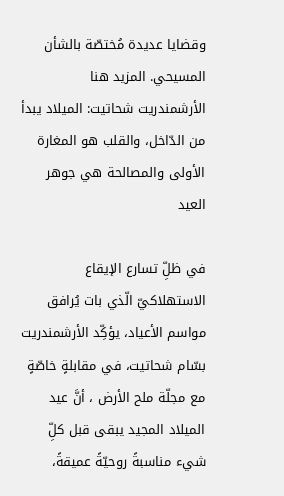وقضايا عديدة مُختصّة بالشأن المسيحي. المزيد هنا
الأرشمندريت شحاتيت: الميلاد يبدأ من الدّاخل، والقلب هو المغارة الأولى والمصالحة هي جوهر العيد

في ظلِّ تسارع الإيقاع الاستهلاكيّ الّذي بات يُرافق مواسم الأعياد، يؤكِّد الأرشمندريت بسّام شحاتيت، في مقابلةٍ خاصّةٍ مع مجلّة ملح الأرض ، أنَّ عيد الميلاد المجيد يبقى قبل كلِّ شيء مناسبةً روحيّةً عميقةً،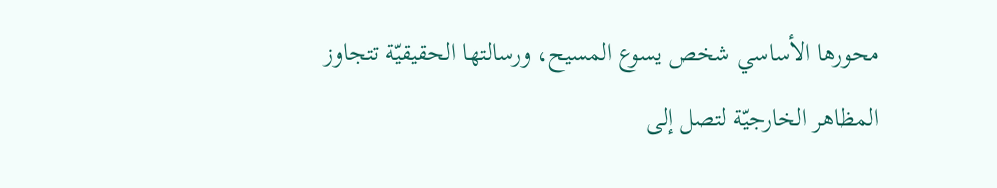محورها الأساسي شخص يسوع المسيح، ورسالتها الحقيقيّة تتجاوز المظاهر الخارجيّة لتصل إلى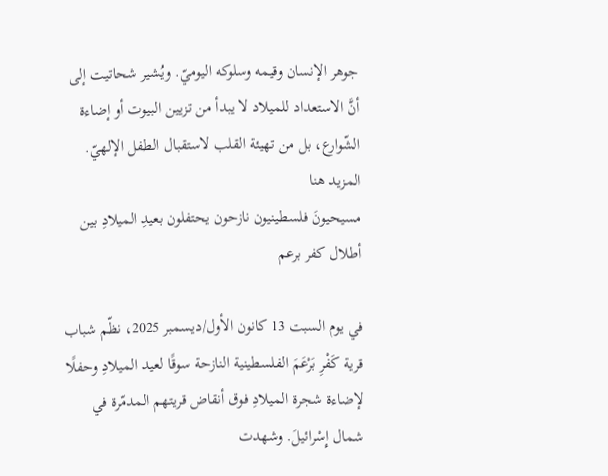جوهر الإنسان وقيمه وسلوكه اليوميّ. ويُشير شحاتيت إلى أنَّ الاستعداد للميلاد لا يبدأ من تزيين البيوت أو إضاءة الشّوارع، بل من تهيئة القلب لاستقبال الطفل الإلهيّ. المزيد هنا
مسيحيونَ فلسطينيون نازحون يحتفلون بعيدِ الميلادِ بين أطلال كفر برعم

في يوم السبت 13 كانون الأول/ديسمبر 2025، نظّم شباب قرية كَفْرِ بَرْعَمَ الفلسطينية النازحة سوقًا لعيد الميلادِ وحفلًا لإضاءة شجرة الميلادِ فوق أنقاض قريتهم المدمّرة في شمال إِسْرائيلَ. وشهدت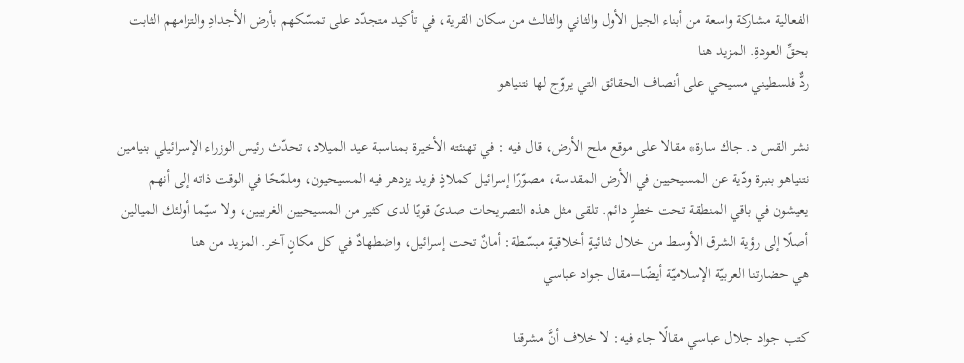الفعالية مشاركة واسعة من أبناء الجيل الأول والثاني والثالث من سكان القرية، في تأكيد متجدّد على تمسّكهم بأرض الأجدادِ والتزامهم الثابت بحقِّ العودةِ. المزيد هنا
ردٌّ فلسطيني مسيحي على أنصاف الحقائق التي يروّج لها نتنياهو

نشر القس د. جاك سارة* مقالا على موقع ملح الأرض، قال فيه : في تهنئته الأخيرة بمناسبة عيد الميلاد، تحدّث رئيس الوزراء الإسرائيلي بنيامين نتنياهو بنبرة ودّية عن المسيحيين في الأرض المقدسة، مصوّرًا إسرائيل كملاذٍ فريد يزدهر فيه المسيحيون، وملمّحًا في الوقت ذاته إلى أنهم يعيشون في باقي المنطقة تحت خطرٍ دائم. تلقى مثل هذه التصريحات صدىً قويًا لدى كثير من المسيحيين الغربيين، ولا سيّما أولئك الميالين أصلًا إلى رؤية الشرق الأوسط من خلال ثنائيةٍ أخلاقيةٍ مبسّطة: أمانٌ تحت إسرائيل، واضطهادٌ في كل مكانٍ آخر. المزيد من هنا
هي حضارتنا العربيّة الإسلاميّة أيضًا–مقال جواد عباسي

كتب جواد جلال عباسي مقالًا جاء فيه: لا خلاف أنَّ مشرقنا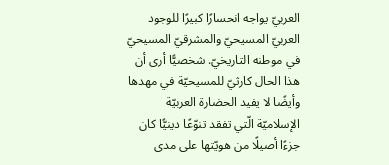العربيّ يواجه انحسارًا كبيرًا للوجود العربيّ المسيحيّ والمشرقيّ المسيحيّ في موطنه التاريخيّ. شخصيًّا أرى أن هذا الحال كارثيّ للمسيحيّة في مهدها وأيضًا لا يفيد الحضارة العربيّة الإسلاميّة الّتي تفقد تنوّعًا دينيًّا كان جزءًا أصيلًا من هويّتها على مدى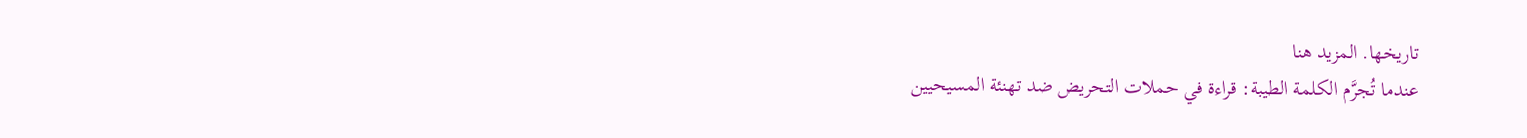تاريخها. المزيد هنا
عندما تُجرَّم الكلمة الطيبة: قراءة في حملات التحريض ضد تهنئة المسيحيين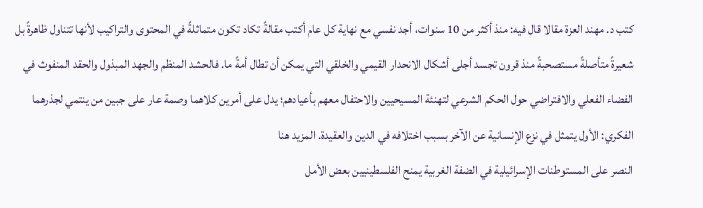كتب د. مهند العزة مقالا قال فيه: منذ أكثر من 10 سنوات، أجد نفسي مع نهاية كل عام أكتب مقالةً تكاد تكون متماثلةً في المحتوى والتراكيب لأنها تتناول ظاهرةً بل شعيرةً متأصلةً مستصحبةً منذ قرون تجسد أجلى أشكال الانحدار القيمي والخلقي التي يمكن أن تطال أمةً ما. فالحشد المنظم والجهد المبذول والحقد المنفوث في الفضاء الفعلي والافتراضي حول الحكم الشرعي لتهنئة المسيحيين والاحتفال معهم بأعيادهم؛ يدل على أمرين كلاهما وصمة عار على جبين من ينتمي لجذرهما الفكري: الأول يتمثل في نزع الإنسانية عن الآخر بسبب اختلافه في الدين والعقيدة. المزيد هنا
النصر على المستوطنات الإسرائيلية في الضفة الغربية يمنح الفلسطينيين بعض الأمل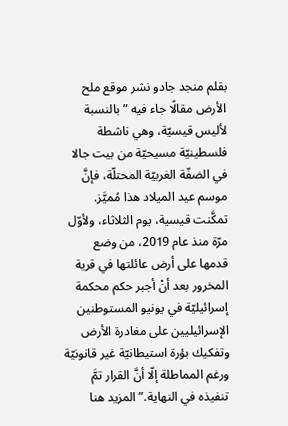بقلم منجد جادو نشر موقع ملح الأرض مقالًا جاء فيه ”بالنسبة لأليس قيسيّة، وهي ناشطة فلسطينيّة مسيحيّة من بيت جالا في الضفّة الغربيّة المحتلّة، فإنَّ موسم عيد الميلاد هذا مُميَّز. تمكَّنت قيسية، يوم الثلاثاء، ولأوّل مرّة منذ عام 2019، من وضع قدمها على أرض عائلتها في قرية المخرور بعد أنْ أجبر حكم محكمة إسرائيليّة في يونيو المستوطنين الإسرائيليين على مغادرة الأرض وتفكيك بؤرة استيطانيّة غير قانونيّة ورغم المماطلة إلّا أنَّ القرار تمَّ تنفيذه في النهاية.” المزيد هنا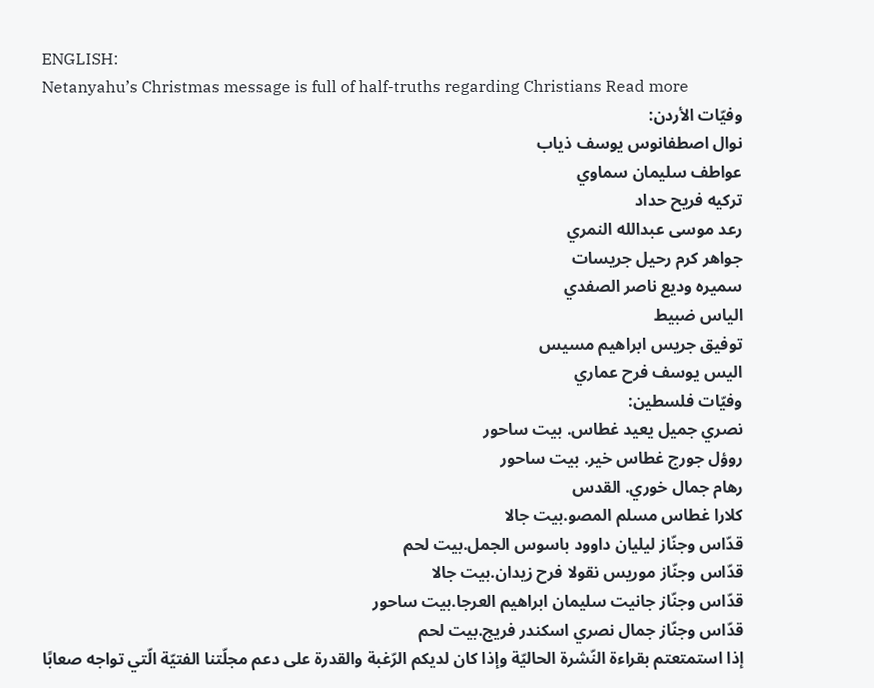ENGLISH:
Netanyahu’s Christmas message is full of half-truths regarding Christians Read more
وفيّات الأردن:
نوال اصطفانوس يوسف ذياب
عواطف سليمان سماوي
تركيه فريح حداد
رعد موسى عبدالله النمري
جواهر كرم رحيل جريسات
سميره وديع ناصر الصفدي
الياس ضبيط
توفيق جريس ابراهيم مسيس
اليس يوسف فرح عماري
وفيّات فلسطين:
نصري جميل يعيد غطاس. بيت ساحور
روؤل جورج غطاس خير. بيت ساحور
رهام جمال خوري. القدس
كلارا غطاس مسلم المصو.بيت جالا
قدّاس وجنّاز ليليان داوود باسوس الجمل.بيت لحم
قدّاس وجنّاز موريس نقولا فرح زيدان.بيت جالا
قدّاس وجنّاز جانيت سليمان ابراهيم العرجا.بيت ساحور
قدّاس وجنّاز جمال نصري اسكندر فريج.بيت لحم
إذا استمتعتم بقراءة النّشرة الحاليّة وإذا كان لديكم الرّغبة والقدرة على دعم مجلّتنا الفتيّة الّتي تواجه صعابًا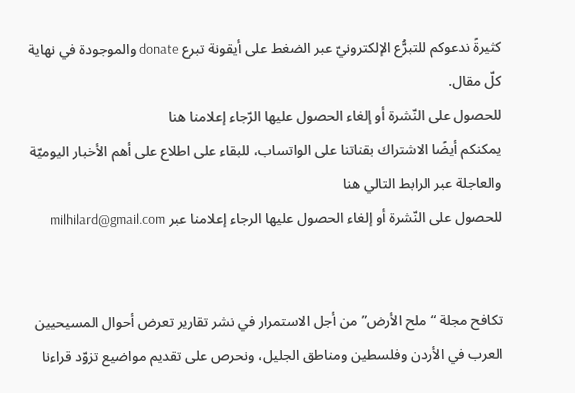كثيرةً ندعوكم للتبرُّع الإلكترونيّ عبر الضغط على أيقونة تبرع donate والموجودة في نهاية كلّ مقال.
للحصول على النّشرة أو إلغاء الحصول عليها الرّجاء إعلامنا هنا
يمكنكم أيضًا الاشتراك بقناتنا على الواتساب، للبقاء على اطلاع على أهم الأخبار اليوميّة والعاجلة عبر الرابط التالي هنا
للحصول على النّشرة أو إلغاء الحصول عليها الرجاء إعلامنا عبر milhilard@gmail.com


تكافح مجلة “ملح الأرض” من أجل الاستمرار في نشر تقارير تعرض أحوال المسيحيين العرب في الأردن وفلسطين ومناطق الجليل، ونحرص على تقديم مواضيع تزوّد قراءنا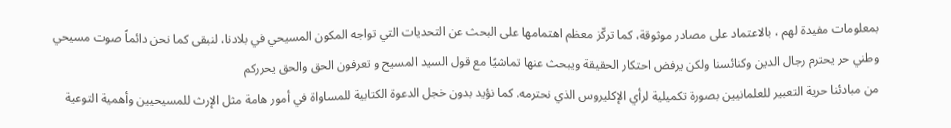بمعلومات مفيدة لهم ، بالاعتماد على مصادر موثوقة، كما تركّز معظم اهتمامها على البحث عن التحديات التي تواجه المكون المسيحي في بلادنا، لنبقى كما نحن دائماً صوت مسيحي وطني حر يحترم رجال الدين وكنائسنا ولكن يرفض احتكار الحقيقة ويبحث عنها تماشيًا مع قول السيد المسيح و تعرفون الحق والحق يحرركم
من مبادئنا حرية التعبير للعلمانيين بصورة تكميلية لرأي الإكليروس الذي نحترمه. كما نؤيد بدون خجل الدعوة الكتابية للمساواة في أمور هامة مثل الإرث للمسيحيين وأهمية التوعية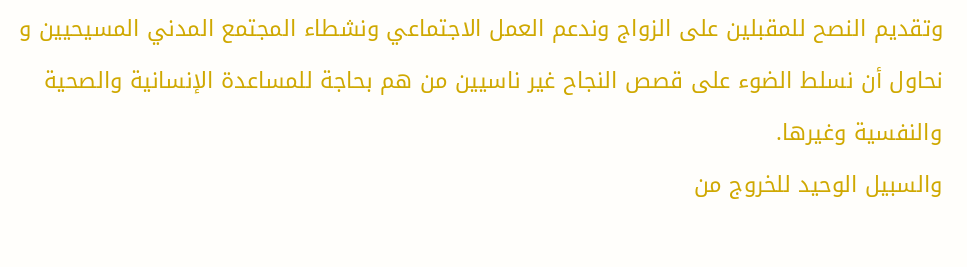وتقديم النصح للمقبلين على الزواج وندعم العمل الاجتماعي ونشطاء المجتمع المدني المسيحيين و نحاول أن نسلط الضوء على قصص النجاح غير ناسيين من هم بحاجة للمساعدة الإنسانية والصحية والنفسية وغيرها.
والسبيل الوحيد للخروج من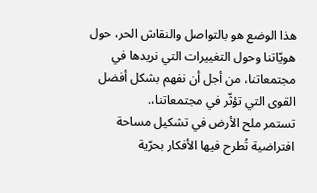هذا الوضع هو بالتواصل والنقاش الحر، حول هويّاتنا وحول التغييرات التي نريدها في مجتمعاتنا، من أجل أن نفهم بشكل أفضل القوى التي تؤثّر في مجتمعاتنا،.
تستمر ملح الأرض في تشكيل مساحة افتراضية تُطرح فيها الأفكار بحرّية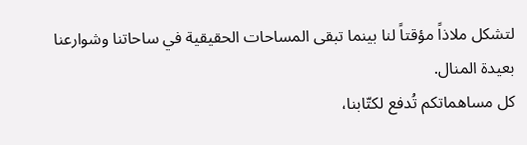لتشكل ملاذاً مؤقتاً لنا بينما تبقى المساحات الحقيقية في ساحاتنا وشوارعنا بعيدة المنال.
كل مساهماتكم تُدفع لكتّابنا،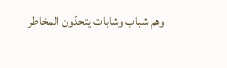وهم شباب وشابات يتحدّون المخاطر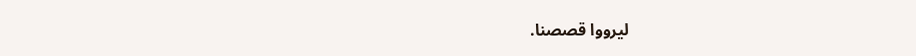ليرووا قصصنا.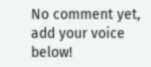No comment yet, add your voice below!